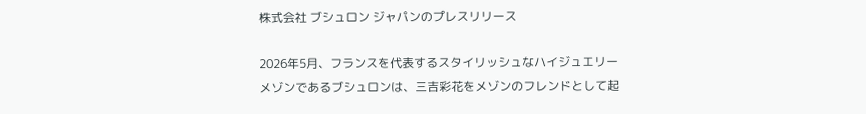株式会社 ブシュロン ジャパンのプレスリリース

2026年5月、フランスを代表するスタイリッシュなハイジュエリーメゾンであるブシュロンは、三吉彩花をメゾンのフレンドとして起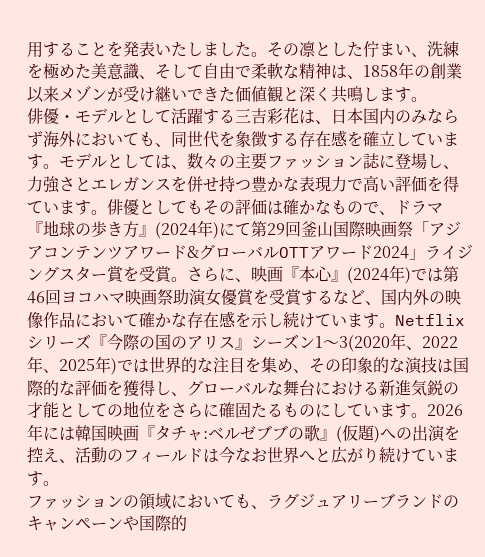用することを発表いたしました。その凛とした佇まい、洗練を極めた美意識、そして自由で柔軟な精神は、1858年の創業以来メゾンが受け継いできた価値観と深く共鳴します。
俳優・モデルとして活躍する三吉彩花は、日本国内のみならず海外においても、同世代を象徴する存在感を確立しています。モデルとしては、数々の主要ファッション誌に登場し、力強さとエレガンスを併せ持つ豊かな表現力で高い評価を得ています。俳優としてもその評価は確かなもので、ドラマ『地球の歩き方』(2024年)にて第29回釜山国際映画祭「アジアコンテンツアワード&グローバルOTTアワード2024」ライジングスター賞を受賞。さらに、映画『本心』(2024年)では第46回ヨコハマ映画祭助演女優賞を受賞するなど、国内外の映像作品において確かな存在感を示し続けています。Netflixシリーズ『今際の国のアリス』シーズン1〜3(2020年、2022年、2025年)では世界的な注目を集め、その印象的な演技は国際的な評価を獲得し、グローバルな舞台における新進気鋭の才能としての地位をさらに確固たるものにしています。2026年には韓国映画『タチャ:ベルゼブブの歌』(仮題)への出演を控え、活動のフィールドは今なお世界へと広がり続けています。
ファッションの領域においても、ラグジュアリーブランドのキャンペーンや国際的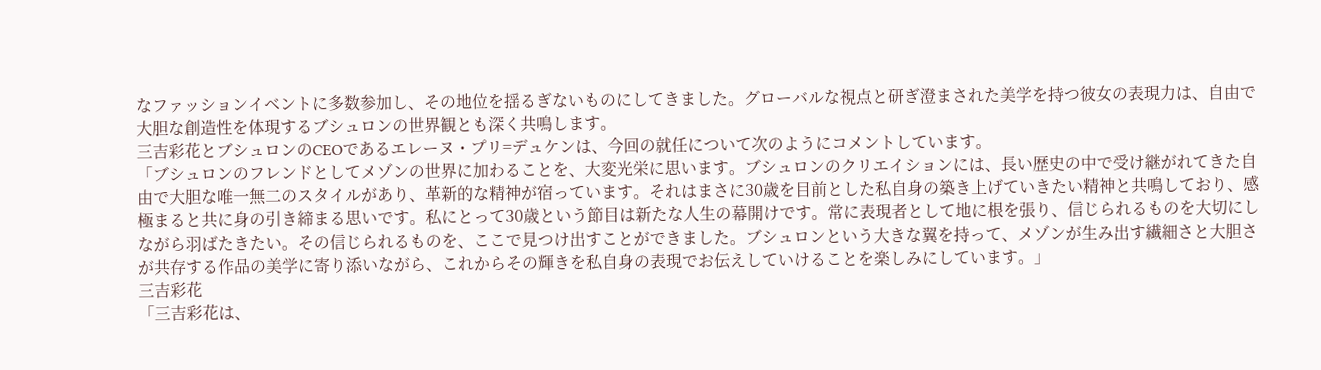なファッションイベントに多数参加し、その地位を揺るぎないものにしてきました。グローバルな視点と研ぎ澄まされた美学を持つ彼女の表現力は、自由で大胆な創造性を体現するブシュロンの世界観とも深く共鳴します。
三吉彩花とブシュロンのCEOであるエレーヌ・プリ=デュケンは、今回の就任について次のようにコメントしています。
「ブシュロンのフレンドとしてメゾンの世界に加わることを、大変光栄に思います。ブシュロンのクリエイションには、長い歴史の中で受け継がれてきた自由で大胆な唯一無二のスタイルがあり、革新的な精神が宿っています。それはまさに30歳を目前とした私自身の築き上げていきたい精神と共鳴しており、感極まると共に身の引き締まる思いです。私にとって30歳という節目は新たな人生の幕開けです。常に表現者として地に根を張り、信じられるものを大切にしながら羽ばたきたい。その信じられるものを、ここで見つけ出すことができました。ブシュロンという大きな翼を持って、メゾンが生み出す繊細さと大胆さが共存する作品の美学に寄り添いながら、これからその輝きを私自身の表現でお伝えしていけることを楽しみにしています。」
三吉彩花
「三吉彩花は、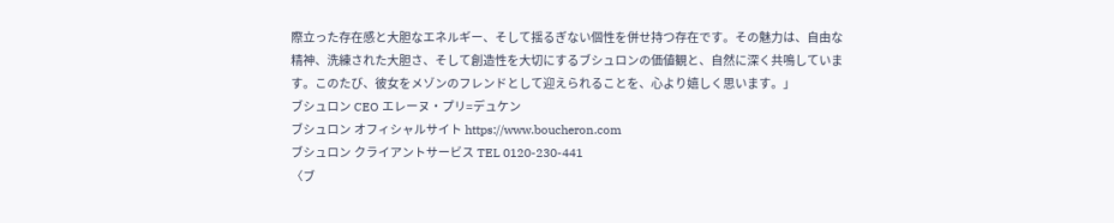際立った存在感と大胆なエネルギー、そして揺るぎない個性を併せ持つ存在です。その魅力は、自由な精神、洗練された大胆さ、そして創造性を大切にするブシュロンの価値観と、自然に深く共鳴しています。このたび、彼女をメゾンのフレンドとして迎えられることを、心より嬉しく思います。」
ブシュロン CEO エレーヌ・プリ=デュケン
ブシュロン オフィシャルサイト https://www.boucheron.com
ブシュロン クライアントサービス TEL 0120-230-441
〈ブ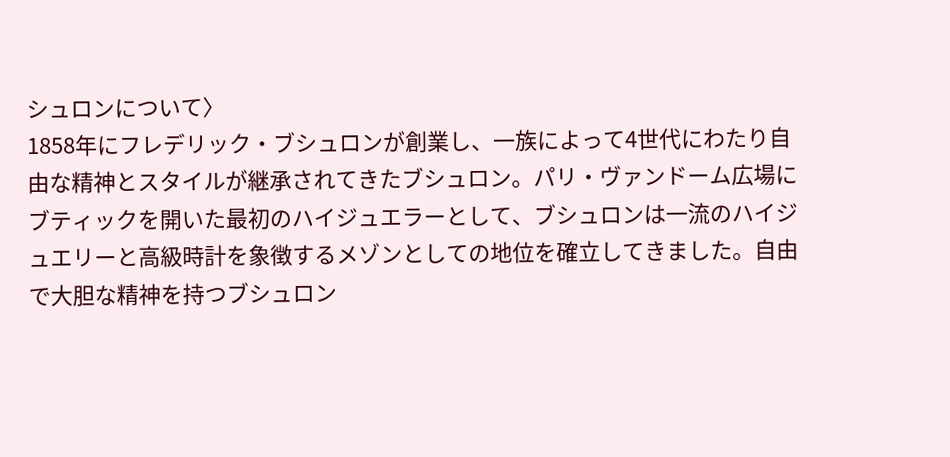シュロンについて〉
1858年にフレデリック・ブシュロンが創業し、一族によって4世代にわたり自由な精神とスタイルが継承されてきたブシュロン。パリ・ヴァンドーム広場にブティックを開いた最初のハイジュエラーとして、ブシュロンは一流のハイジュエリーと高級時計を象徴するメゾンとしての地位を確立してきました。自由で大胆な精神を持つブシュロン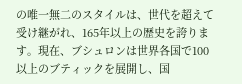の唯一無二のスタイルは、世代を超えて受け継がれ、165年以上の歴史を誇ります。現在、ブシュロンは世界各国で100以上のブティックを展開し、国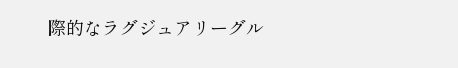際的なラグジュアリーグル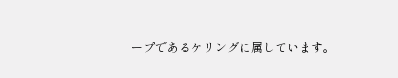ープであるケリングに属しています。